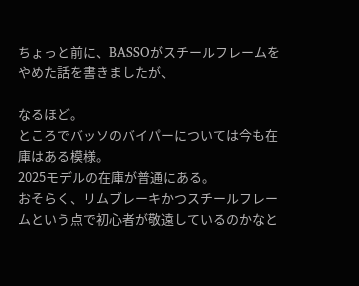ちょっと前に、BASSOがスチールフレームをやめた話を書きましたが、

なるほど。
ところでバッソのバイパーについては今も在庫はある模様。
2025モデルの在庫が普通にある。
おそらく、リムブレーキかつスチールフレームという点で初心者が敬遠しているのかなと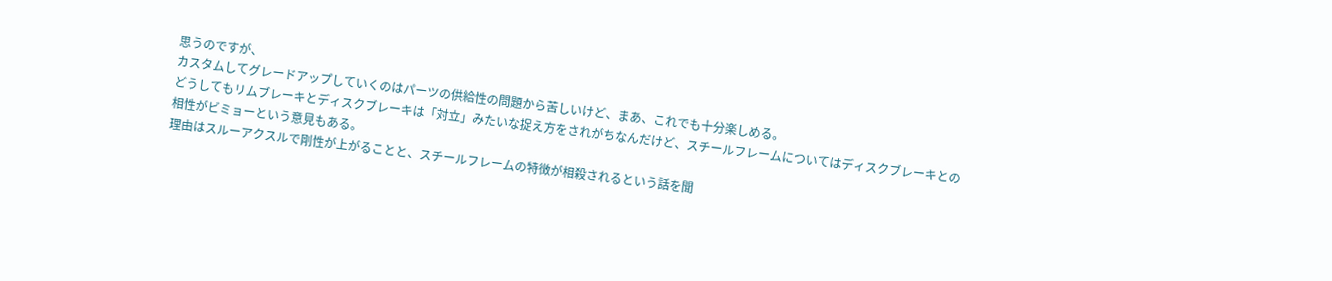思うのですが、
カスタムしてグレードアップしていくのはパーツの供給性の問題から苦しいけど、まあ、これでも十分楽しめる。
どうしてもリムブレーキとディスクブレーキは「対立」みたいな捉え方をされがちなんだけど、スチールフレームについてはディスクブレーキとの相性がビミョーという意見もある。
理由はスルーアクスルで剛性が上がることと、スチールフレームの特徴が相殺されるという話を聞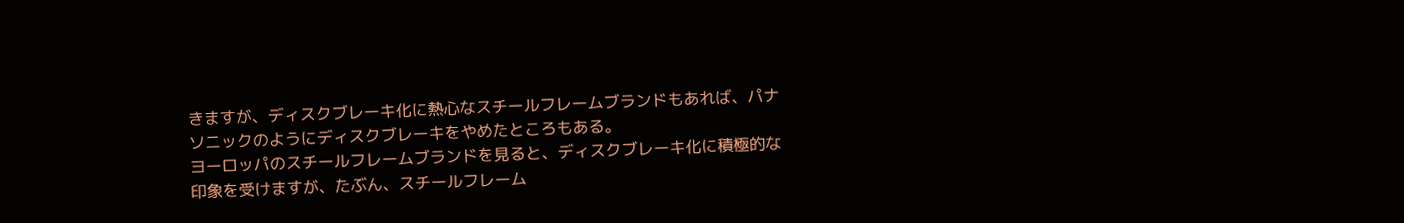きますが、ディスクブレーキ化に熱心なスチールフレームブランドもあれば、パナソニックのようにディスクブレーキをやめたところもある。
ヨーロッパのスチールフレームブランドを見ると、ディスクブレーキ化に積極的な印象を受けますが、たぶん、スチールフレーム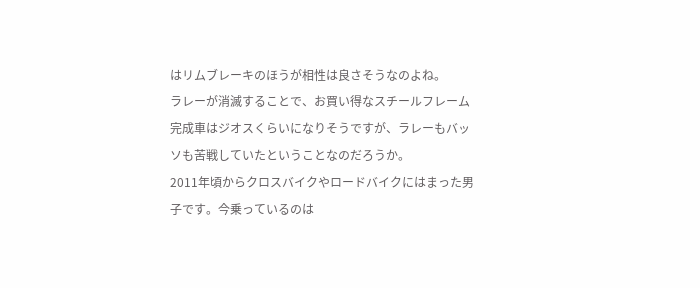はリムブレーキのほうが相性は良さそうなのよね。
ラレーが消滅することで、お買い得なスチールフレーム完成車はジオスくらいになりそうですが、ラレーもバッソも苦戦していたということなのだろうか。
2011年頃からクロスバイクやロードバイクにはまった男子です。今乗っているのは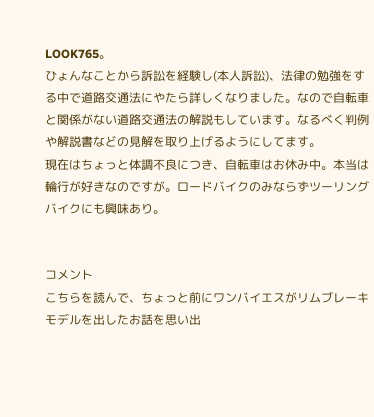LOOK765。
ひょんなことから訴訟を経験し(本人訴訟)、法律の勉強をする中で道路交通法にやたら詳しくなりました。なので自転車と関係がない道路交通法の解説もしています。なるべく判例や解説書などの見解を取り上げるようにしてます。
現在はちょっと体調不良につき、自転車はお休み中。本当は輪行が好きなのですが。ロードバイクのみならずツーリングバイクにも興味あり。


コメント
こちらを読んで、ちょっと前にワンバイエスがリムブレーキモデルを出したお話を思い出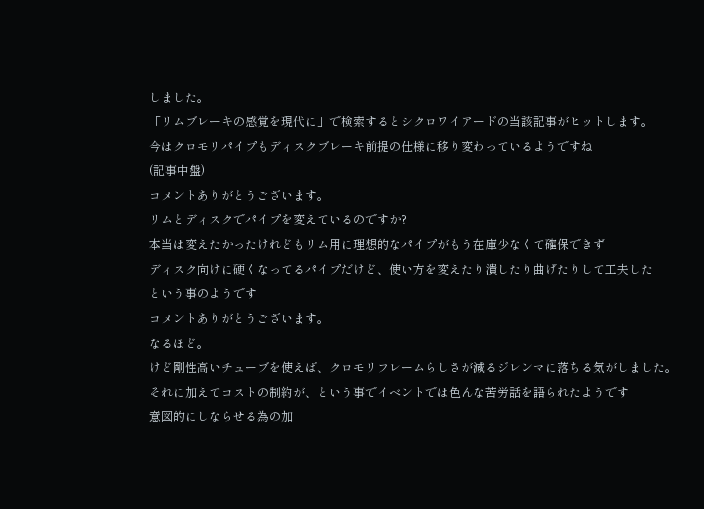しました。
「リムブレーキの感覚を現代に」で検索するとシクロワイアードの当該記事がヒットします。
今はクロモリパイプもディスクブレーキ前提の仕様に移り変わっているようですね
(記事中盤)
コメントありがとうございます。
リムとディスクでパイプを変えているのですか?
本当は変えたかったけれどもリム用に理想的なパイプがもう在庫少なくて確保できず
ディスク向けに硬くなってるパイプだけど、使い方を変えたり潰したり曲げたりして工夫した
という事のようです
コメントありがとうございます。
なるほど。
けど剛性高いチューブを使えば、クロモリフレームらしさが減るジレンマに落ちる気がしました。
それに加えてコストの制約が、という事でイベントでは色んな苦労話を語られたようです
意図的にしならせる為の加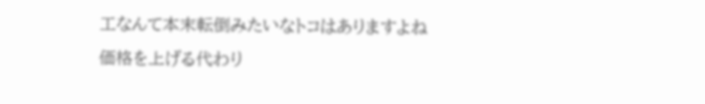工なんて本末転倒みたいなトコはありますよね
価格を上げる代わり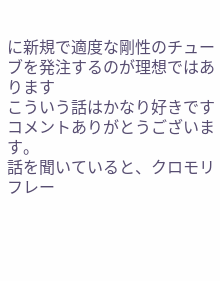に新規で適度な剛性のチューブを発注するのが理想ではあります
こういう話はかなり好きです
コメントありがとうございます。
話を聞いていると、クロモリフレー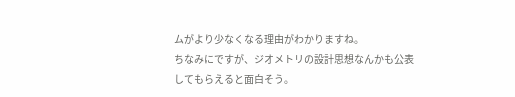ムがより少なくなる理由がわかりますね。
ちなみにですが、ジオメトリの設計思想なんかも公表してもらえると面白そう。